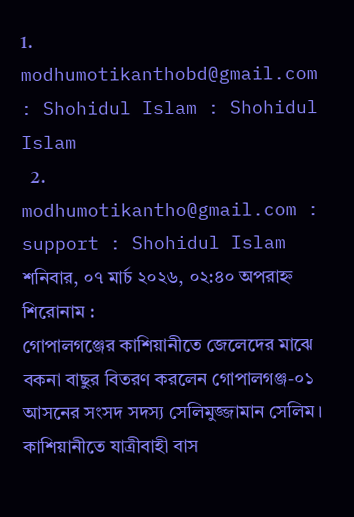1. modhumotikanthobd@gmail.com : Shohidul Islam : Shohidul Islam
  2. modhumotikantho@gmail.com : support : Shohidul Islam
শনিবার, ০৭ মার্চ ২০২৬, ০২:৪০ অপরাহ্ন
শিরোনাম :
গোপালগঞ্জের কাশিয়ানীতে জেলেদের মাঝে বকনা বাছুর বিতরণ করলেন গোপালগঞ্জ-০১ আসনের সংসদ সদস্য সেলিমুজ্জামান সেলিম। কাশিয়ানীতে যাত্রীবাহী বাস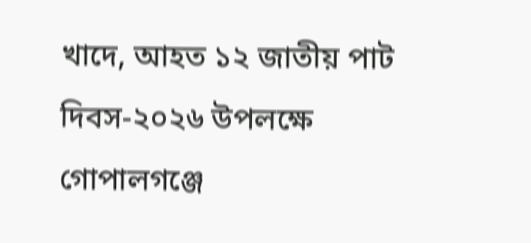খাদে, আহত ১২ জাতীয় পাট দিবস-২০২৬ উপলক্ষে গোপালগঞ্জে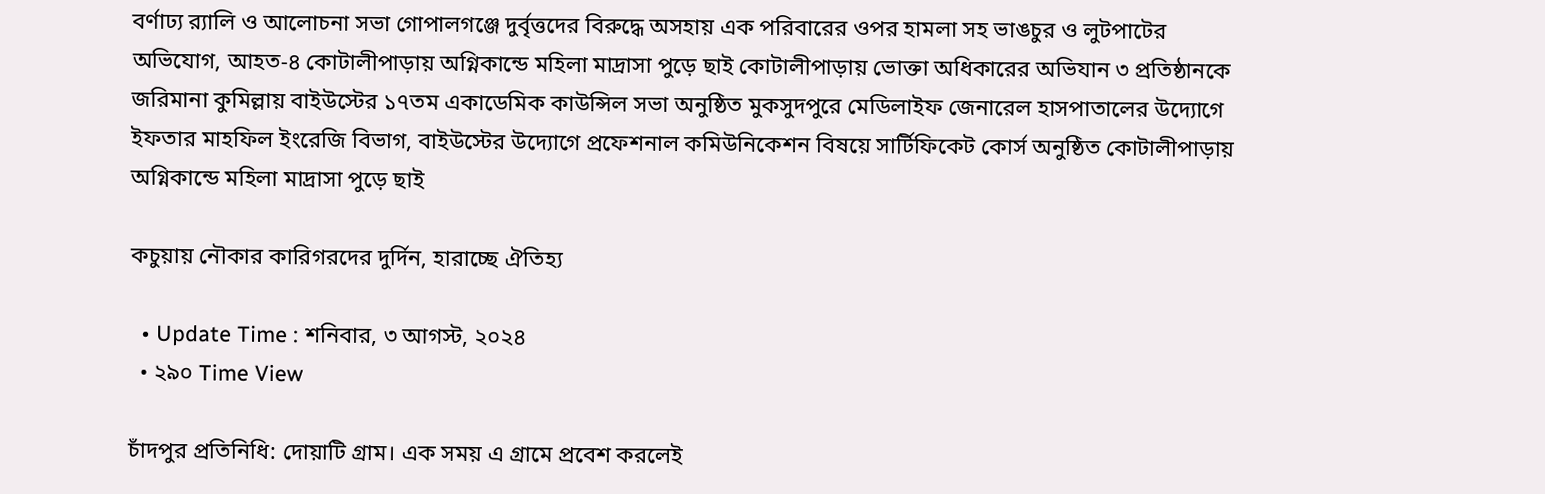বর্ণাঢ্য র‌্যালি ও আলোচনা সভা গোপালগঞ্জে দুর্বৃত্তদের বিরুদ্ধে অসহায় এক পরিবারের ওপর হামলা সহ ভাঙচুর ও লুটপাটের অভিযোগ, আহত-৪ কোটালীপাড়ায় অগ্নিকান্ডে মহিলা মাদ্রাসা পুড়ে ছাই কোটালীপাড়ায় ভোক্তা অধিকারের অভিযান ৩ প্রতিষ্ঠানকে জরিমানা কুমিল্লায় বাইউস্টের ১৭তম একাডেমিক কাউন্সিল সভা অনুষ্ঠিত মুকসুদপুরে মেডিলাইফ জেনারেল হাসপাতালের উদ্যোগে ইফতার মাহফিল ইংরেজি বিভাগ, বাইউস্টের উদ্যোগে প্রফেশনাল কমিউনিকেশন বিষয়ে সার্টিফিকেট কোর্স অনুষ্ঠিত কোটালীপাড়ায় অগ্নিকান্ডে মহিলা মাদ্রাসা পুড়ে ছাই

কচুয়ায় নৌকার কারিগরদের দুর্দিন, হারাচ্ছে ঐতিহ্য

  • Update Time : শনিবার, ৩ আগস্ট, ২০২৪
  • ২৯০ Time View

চাঁদপুর প্রতিনিধি: দোয়াটি গ্রাম। এক সময় এ গ্রামে প্রবেশ করলেই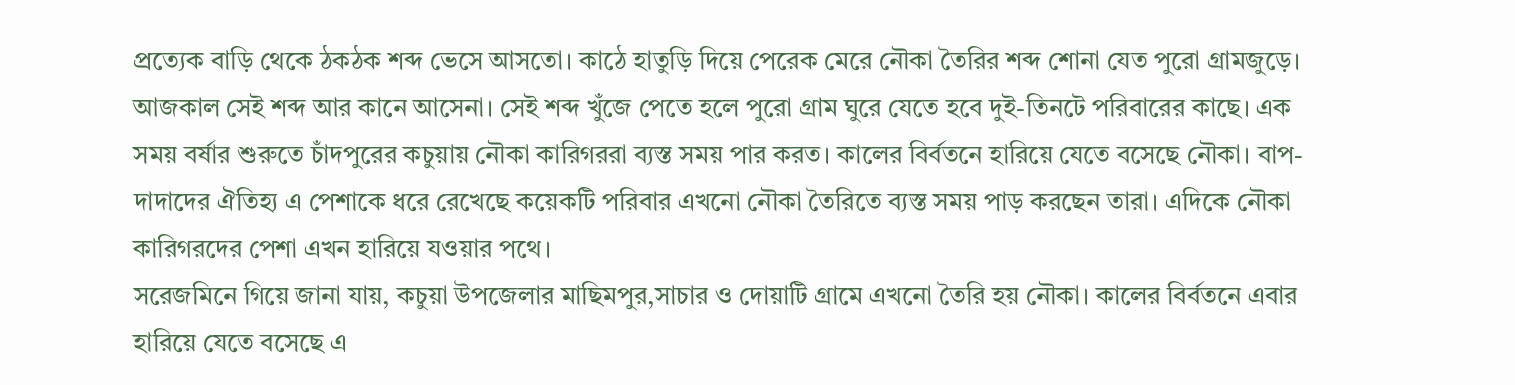প্রত্যেক বাড়ি থেকে ঠকঠক শব্দ ভেসে আসতো। কাঠে হাতুড়ি দিয়ে পেরেক মেরে নৌকা তৈরির শব্দ শোনা যেত পুরো গ্রামজুড়ে। আজকাল সেই শব্দ আর কানে আসেনা। সেই শব্দ খুঁজে পেতে হলে পুরো গ্রাম ঘুরে যেতে হবে দুই-তিনটে পরিবারের কাছে। এক সময় বর্ষার শুরুতে চাঁদপুরের কচুয়ায় নৌকা কারিগররা ব্যস্ত সময় পার করত। কালের বির্বতনে হারিয়ে যেতে বসেছে নৌকা। বাপ-দাদাদের ঐতিহ্য এ পেশাকে ধরে রেখেছে কয়েকটি পরিবার এখনো নৌকা তৈরিতে ব্যস্ত সময় পাড় করছেন তারা। এদিকে নৌকা কারিগরদের পেশা এখন হারিয়ে যওয়ার পথে।
সরেজমিনে গিয়ে জানা যায়, কচুয়া উপজেলার মাছিমপুর,সাচার ও দোয়াটি গ্রামে এখনো তৈরি হয় নৌকা। কালের বির্বতনে এবার হারিয়ে যেতে বসেছে এ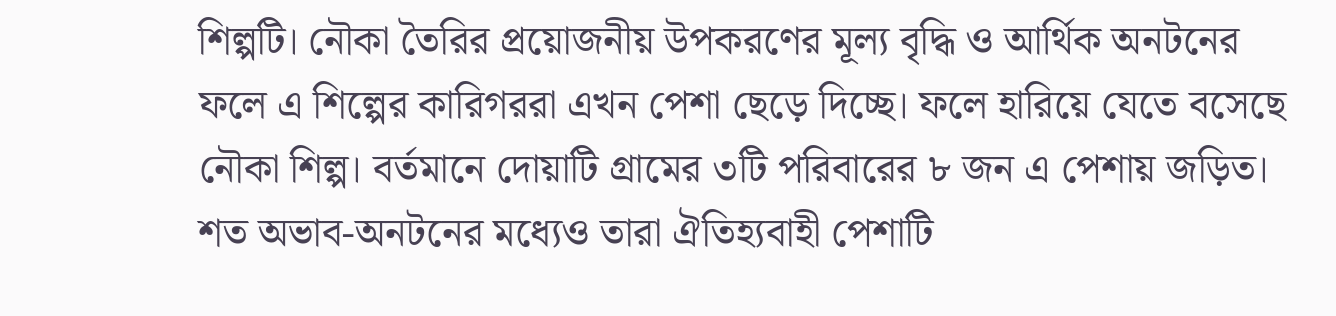শিল্পটি। নৌকা তৈরির প্রয়োজনীয় উপকরণের মূল্য বৃদ্ধি ও আর্থিক অনটনের ফলে এ শিল্পের কারিগররা এখন পেশা ছেড়ে দিচ্ছে। ফলে হারিয়ে যেতে বসেছে নৌকা শিল্প। বর্তমানে দোয়াটি গ্রামের ৩টি পরিবারের ৮ জন এ পেশায় জড়িত। শত অভাব-অনটনের মধ্যেও তারা ঐতিহ্যবাহী পেশাটি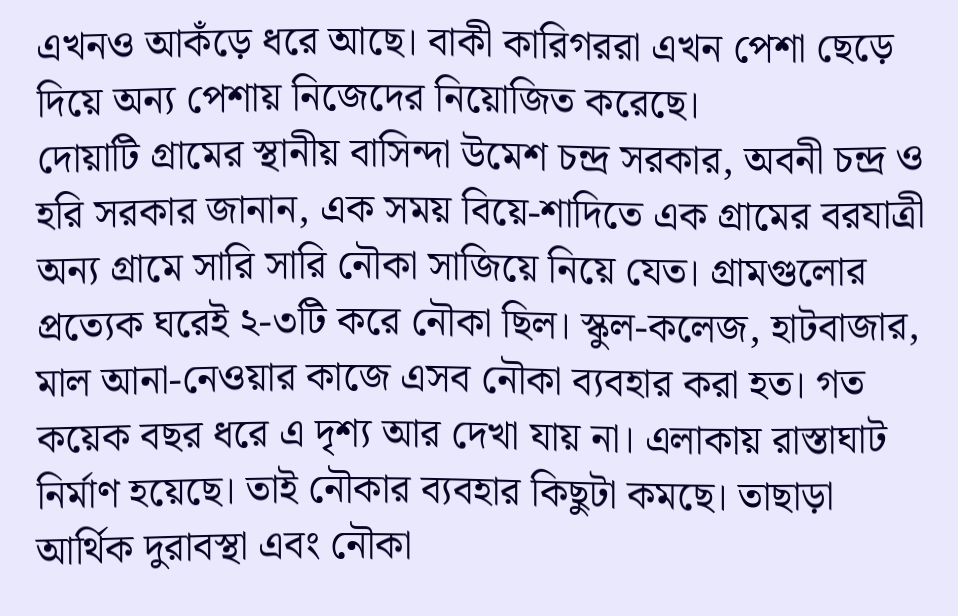এখনও আকঁড়ে ধরে আছে। বাকী কারিগররা এখন পেশা ছেড়ে দিয়ে অন্য পেশায় নিজেদের নিয়োজিত করেছে।
দোয়াটি গ্রামের স্থানীয় বাসিন্দা উমেশ চন্দ্র সরকার, অবনী চন্দ্র ও হরি সরকার জানান, এক সময় বিয়ে-শাদিতে এক গ্রামের বরযাত্রী অন্য গ্রামে সারি সারি নৌকা সাজিয়ে নিয়ে যেত। গ্রামগুলোর প্রত্যেক ঘরেই ২-৩টি করে নৌকা ছিল। স্কুল-কলেজ, হাটবাজার, মাল আনা-নেওয়ার কাজে এসব নৌকা ব্যবহার করা হত। গত কয়েক বছর ধরে এ দৃশ্য আর দেখা যায় না। এলাকায় রাস্তাঘাট নির্মাণ হয়েছে। তাই নৌকার ব্যবহার কিছুটা কমছে। তাছাড়া আর্থিক দুরাবস্থা এবং নৌকা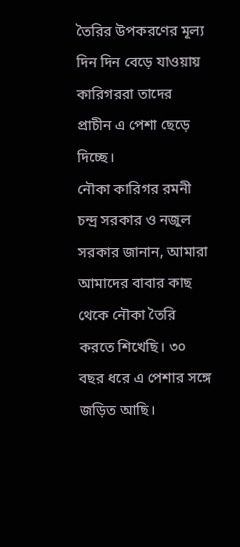তৈরির উপকরণের মূল্য দিন দিন বেড়ে যাওয়ায় কারিগররা তাদের প্রাচীন এ পেশা ছেড়ে দিচ্ছে।
নৌকা কারিগর রমনী চন্দ্র সরকার ও নজুল সরকার জানান, আমারা আমাদের বাবার কাছ থেকে নৌকা তৈরি করতে শিখেছি। ৩০ বছর ধরে এ পেশার সঙ্গে জড়িত আছি।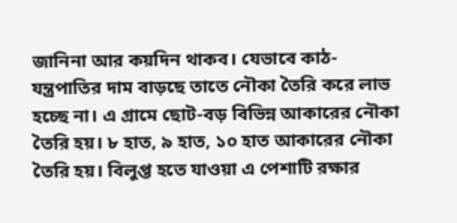জানিনা আর কয়দিন থাকব। যেভাবে কাঠ-যন্ত্রপাতির দাম বাড়ছে তাতে নৌকা তৈরি করে লাভ হচ্ছে না। এ গ্রামে ছোট-বড় বিভিন্ন আকারের নৌকা তৈরি হয়। ৮ হাত, ৯ হাত, ১০ হাত আকারের নৌকা তৈরি হয়। বিলুপ্ত হতে যাওয়া এ পেশাটি রক্ষার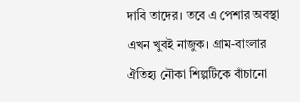দাবি তাদের। তবে এ পেশার অবস্থা এখন খুবই নাজুক। গ্রাম-বাংলার ঐতিহ্য নৌকা শিল্পটিকে বাঁচানো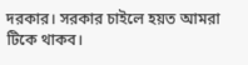দরকার। সরকার চাইলে হয়ত আমরা টিকে থাকব।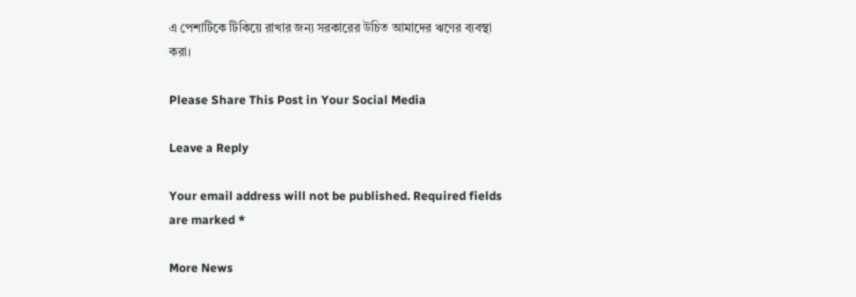এ পেশাটিকে টিকিয়ে রাখার জন্য সরকারের উচিত আমাদের ঋণের ব্যবস্থা করা।

Please Share This Post in Your Social Media

Leave a Reply

Your email address will not be published. Required fields are marked *

More News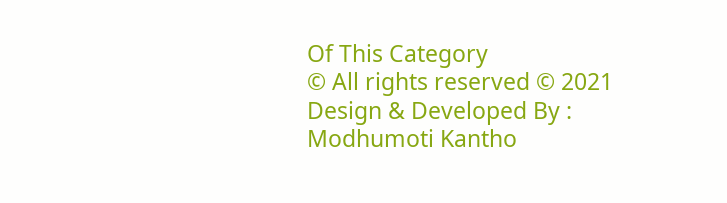Of This Category
© All rights reserved © 2021
Design & Developed By : Modhumoti Kantho